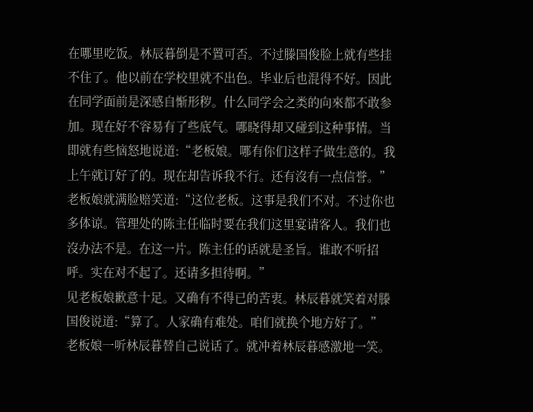在哪里吃饭。林辰暮倒是不置可否。不过滕国俊脸上就有些挂不住了。他以前在学校里就不出色。毕业后也混得不好。因此在同学面前是深感自惭形秽。什么同学会之类的向來都不敢参加。现在好不容易有了些底气。哪晓得却又碰到这种事情。当即就有些恼怒地说道:“老板娘。哪有你们这样子做生意的。我上午就订好了的。现在却告诉我不行。还有沒有一点信誉。”
老板娘就满脸赔笑道:“这位老板。这事是我们不对。不过你也多体谅。管理处的陈主任临时要在我们这里宴请客人。我们也沒办法不是。在这一片。陈主任的话就是圣旨。谁敢不听招呼。实在对不起了。还请多担待啊。”
见老板娘歉意十足。又确有不得已的苦衷。林辰暮就笑着对滕国俊说道:“算了。人家确有难处。咱们就换个地方好了。”
老板娘一听林辰暮替自己说话了。就冲着林辰暮感激地一笑。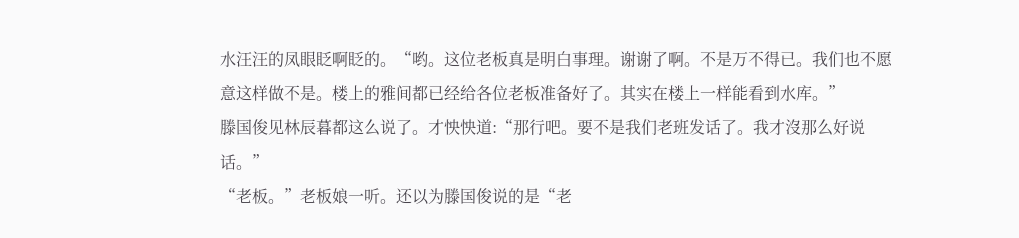水汪汪的凤眼眨啊眨的。“哟。这位老板真是明白事理。谢谢了啊。不是万不得已。我们也不愿意这样做不是。楼上的雅间都已经给各位老板准备好了。其实在楼上一样能看到水库。”
滕国俊见林辰暮都这么说了。才怏怏道:“那行吧。要不是我们老班发话了。我才沒那么好说话。”
“老板。”老板娘一听。还以为滕国俊说的是“老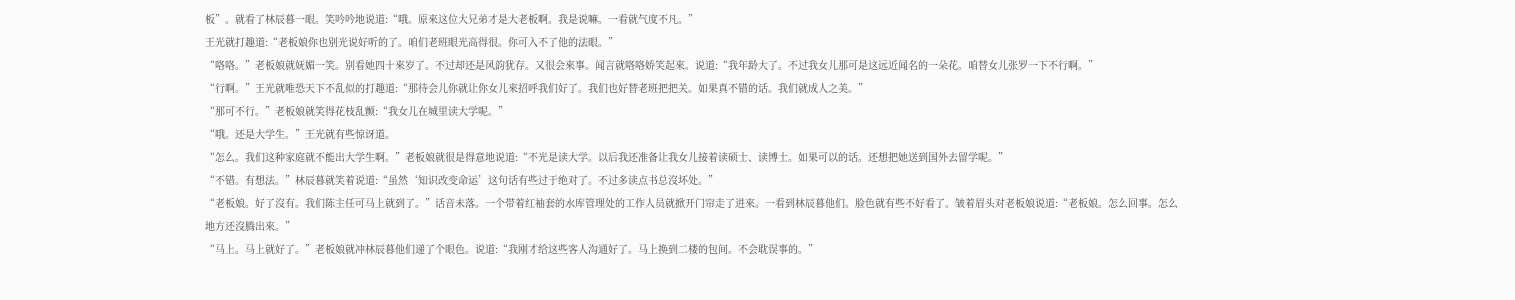板”。就看了林辰暮一眼。笑吟吟地说道:“哦。原來这位大兄弟才是大老板啊。我是说嘛。一看就气度不凡。”
王光就打趣道:“老板娘你也别光说好听的了。咱们老班眼光高得很。你可入不了他的法眼。”
“咯咯。”老板娘就妩媚一笑。别看她四十來岁了。不过却还是风韵犹存。又很会來事。闻言就咯咯娇笑起來。说道:“我年龄大了。不过我女儿那可是这远近闻名的一朵花。咱替女儿张罗一下不行啊。”
“行啊。”王光就唯恐天下不乱似的打趣道:“那待会儿你就让你女儿來招呼我们好了。我们也好替老班把把关。如果真不错的话。我们就成人之美。”
“那可不行。”老板娘就笑得花枝乱颤:“我女儿在城里读大学呢。”
“哦。还是大学生。”王光就有些惊讶道。
“怎么。我们这种家庭就不能出大学生啊。”老板娘就很是得意地说道:“不光是读大学。以后我还准备让我女儿接着读硕士、读博士。如果可以的话。还想把她送到国外去留学呢。”
“不错。有想法。”林辰暮就笑着说道:“虽然‘知识改变命运’这句话有些过于绝对了。不过多读点书总沒坏处。”
“老板娘。好了沒有。我们陈主任可马上就到了。”话音未落。一个带着红袖套的水库管理处的工作人员就掀开门帘走了进來。一看到林辰暮他们。脸色就有些不好看了。皱着眉头对老板娘说道:“老板娘。怎么回事。怎么地方还沒腾出來。”
“马上。马上就好了。”老板娘就冲林辰暮他们递了个眼色。说道:“我刚才给这些客人沟通好了。马上换到二楼的包间。不会耽误事的。”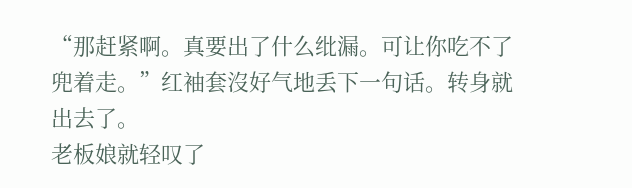“那赶紧啊。真要出了什么纰漏。可让你吃不了兜着走。”红袖套沒好气地丢下一句话。转身就出去了。
老板娘就轻叹了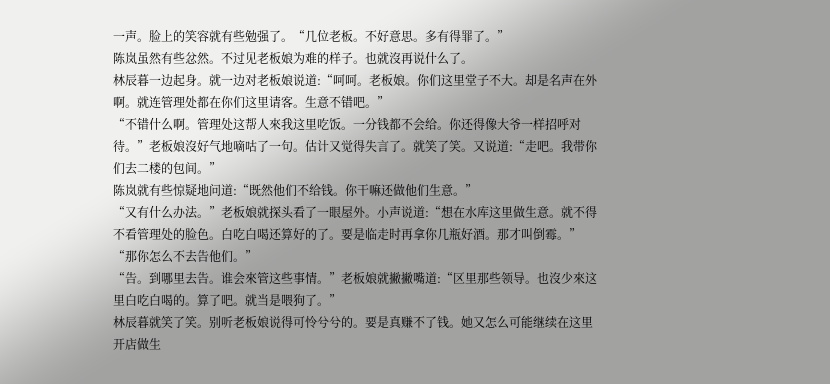一声。脸上的笑容就有些勉强了。“几位老板。不好意思。多有得罪了。”
陈岚虽然有些忿然。不过见老板娘为难的样子。也就沒再说什么了。
林辰暮一边起身。就一边对老板娘说道:“呵呵。老板娘。你们这里堂子不大。却是名声在外啊。就连管理处都在你们这里请客。生意不错吧。”
“不错什么啊。管理处这帮人來我这里吃饭。一分钱都不会给。你还得像大爷一样招呼对待。”老板娘沒好气地嘀咕了一句。估计又觉得失言了。就笑了笑。又说道:“走吧。我带你们去二楼的包间。”
陈岚就有些惊疑地问道:“既然他们不给钱。你干嘛还做他们生意。”
“又有什么办法。”老板娘就探头看了一眼屋外。小声说道:“想在水库这里做生意。就不得不看管理处的脸色。白吃白喝还算好的了。要是临走时再拿你几瓶好酒。那才叫倒霉。”
“那你怎么不去告他们。”
“告。到哪里去告。谁会來管这些事情。”老板娘就撇撇嘴道:“区里那些领导。也沒少來这里白吃白喝的。算了吧。就当是喂狗了。”
林辰暮就笑了笑。别听老板娘说得可怜兮兮的。要是真赚不了钱。她又怎么可能继续在这里开店做生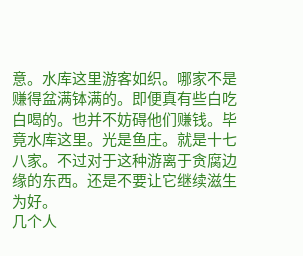意。水库这里游客如织。哪家不是赚得盆满钵满的。即便真有些白吃白喝的。也并不妨碍他们赚钱。毕竟水库这里。光是鱼庄。就是十七八家。不过对于这种游离于贪腐边缘的东西。还是不要让它继续滋生为好。
几个人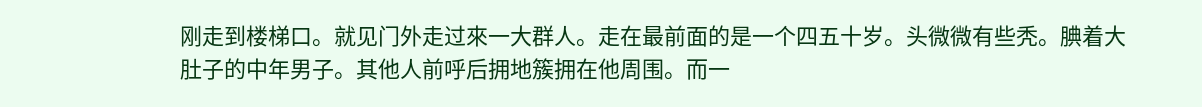刚走到楼梯口。就见门外走过來一大群人。走在最前面的是一个四五十岁。头微微有些秃。腆着大肚子的中年男子。其他人前呼后拥地簇拥在他周围。而一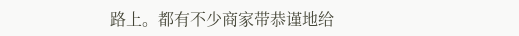路上。都有不少商家带恭谨地给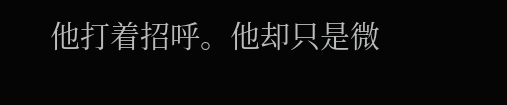他打着招呼。他却只是微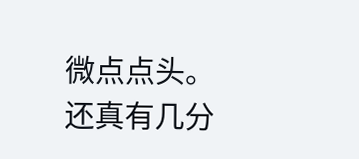微点点头。还真有几分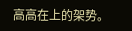高高在上的架势。